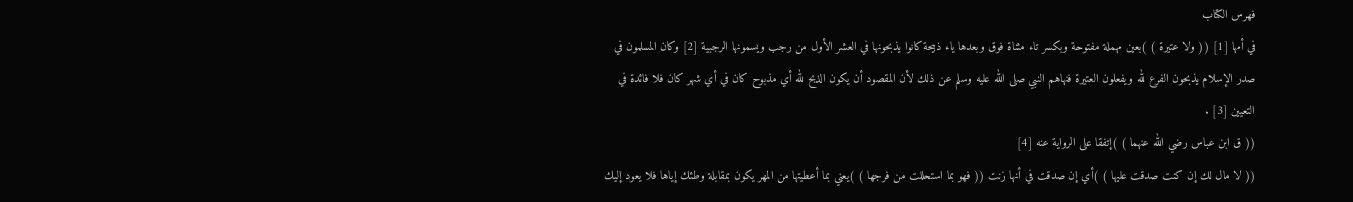فهرس الكتاب
في أمها [1] (( ولا عتيرة ) )بعين مهملة مفتوحة وبكسر تاء مثناة فوق وبعدها ياء ذبيحة كانوا يذبحونها في العشر الأول من رجب ويسمونها الرجبية [2] وكان المسلمون في صدر الإسلام يذبحون الفرع لله ويفعلون العتيرة فنهاهم النبي صلى الله عليه وسلم عن ذلك لأن المقصود أن يكون الذبح لله أي مذبوح كان في أي شهر كان فلا فائدة في التعيين [3] .
(( ق ابن عباس رضي الله عنهما ) )إتفقا على الرواية عنه [4]
(( لا مال لك إن كنت صدقت عليها ) )أي إن صدقت في أنها زنت (( فهو بما استحللت من فرجها ) )يعني بما أعطيتها من المهر يكون بمقابلة وطئك إياها فلا يعود إليك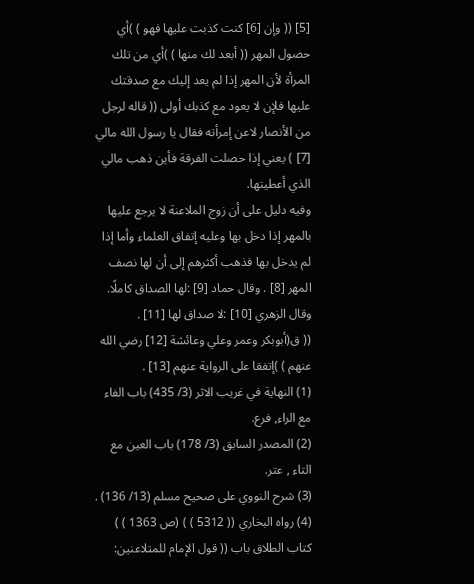[5] (( وإن [6] كنت كذبت عليها فهو ) )أي حصول المهر (( أبعد لك منها ) )أي من تلك المرأة لأن المهر إذا لم يعد إليك مع صدقتك عليها فلإن لا يعود مع كذبك أولى (( قاله لرجل من الأنصار لاعن إمرأته فقال يا رسول الله مالي [7] ) يعني إذا حصلت الفرقة فأين ذهب مالي الذي أعطيتها.
وفيه دليل على أن زوج الملاعنة لا يرجع عليها بالمهر إذا دخل بها وعليه إتفاق العلماء وأما إذا لم يدخل بها فذهب أكثرهم إلى أن لها نصف المهر [8] . وقال حماد [9] :لها الصداق كاملًا. وقال الزهري [10] :لا صداق لها [11] .
(( ق(أبوبكر وعمر وعلي وعائشة [12] رضي الله عنهم ) )إتفقا على الرواية عنهم [13] .
(1) النهاية في غريب الاثر (3/ 435) باب الفاء مع الراء, فرع.
(2) المصدر السابق (3/ 178) باب العين مع التاء , عتر.
(3) شرح النووي على صحيح مسلم (13/ 136) .
(4) رواه البخاري (( 5312 ) ) (ص 1363 ) ) كتاب الطلاق باب (( قول الإمام للمتلاعنين: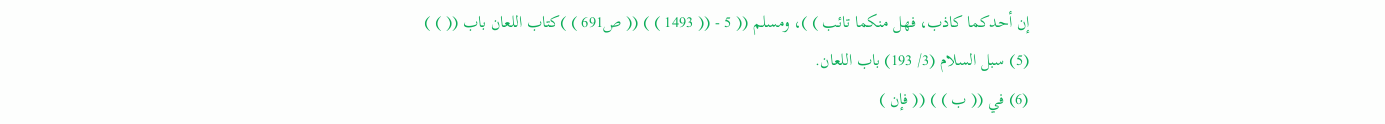إن أحدكما كاذب، فهل منكما تائب ) )، ومسلم (( 5 - (( 1493 ) ) (( ص691 ) )كتاب اللعان باب (( ) )
(5) سبل السلام (3/ 193) باب اللعان.
(6) في (( ب ) ) (( فإن )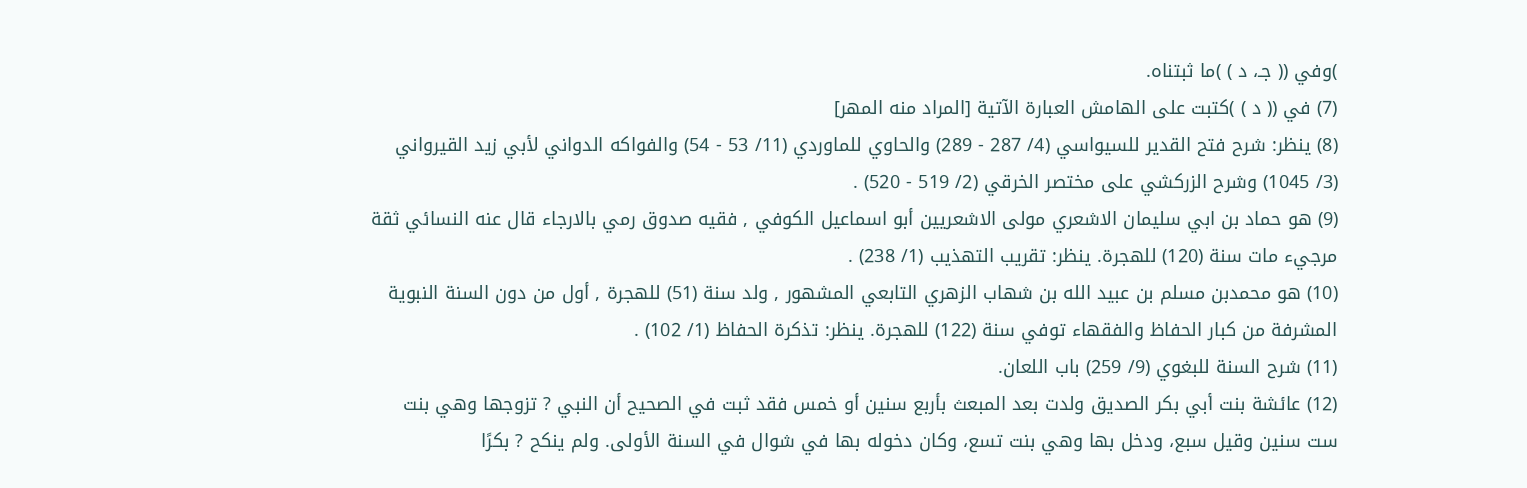)وفي (( جـ، د ) )ما ثبتناه.
(7) في (( د ) )كتبت على الهامش العبارة الآتية [المراد منه المهر]
(8) ينظر: شرح فتح القدير للسيواسي (4/ 287 - 289) والحاوي للماوردي (11/ 53 - 54) والفواكه الدواني لأبي زيد القيرواني (3/ 1045) وشرح الزركشي على مختصر الخرقي (2/ 519 - 520) .
(9) هو حماد بن ابي سليمان الاشعري مولى الاشعريين أبو اسماعيل الكوفي , فقيه صدوق رمي بالارجاء قال عنه النسائي ثقة مرجيء مات سنة (120) للهجرة. ينظر: تقريب التهذيب (1/ 238) .
(10) هو محمدبن مسلم بن عبيد الله بن شهاب الزهري التابعي المشهور , ولد سنة (51) للهجرة , أول من دون السنة النبوية المشرفة من كبار الحفاظ والفقهاء توفي سنة (122) للهجرة. ينظر: تذكرة الحفاظ (1/ 102) .
(11) شرح السنة للبغوي (9/ 259) باب اللعان.
(12) عائشة بنت أبي بكر الصديق ولدت بعد المبعث بأربع سنين أو خمس فقد ثبت في الصحيح أن النبي ? تزوجها وهي بنت ست سنين وقيل سبع، ودخل بها وهي بنت تسع، وكان دخوله بها في شوال في السنة الأولى. ولم ينكح ? بكرًا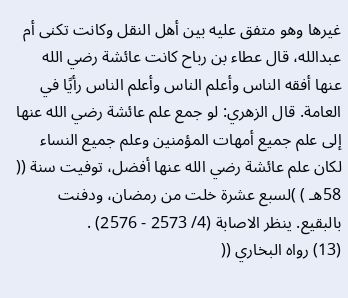غيرها وهو متفق عليه بين أهل النقل وكانت تكنى أم عبدالله، قال عطاء بن رباح كانت عائشة رضي الله عنها أفقه الناس وأعلم الناس وأعلم الناس رأيًا في العامة. قال الزهري: لو جمع علم عائشة رضي الله عنها إلى علم جميع أمهات المؤمنين وعلم جميع النساء لكان علم عائشة رضي الله عنها أفضل، توفيت سنة (( 58هـ ) )لسبع عشرة خلت من رمضان، ودفنت بالبقيع. ينظر الاصابة (4/ 2573 - 2576) .
(13) رواه البخاري ((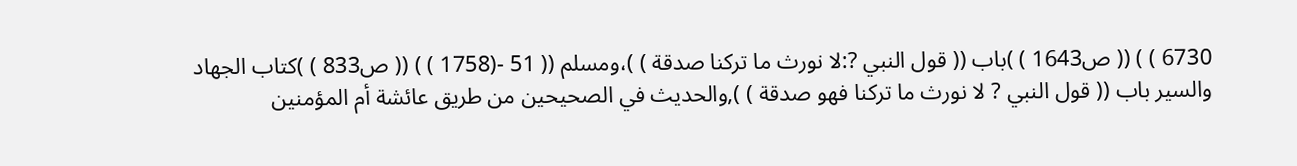6730 ) ) (( ص1643 ) )باب (( قول النبي ?:لا نورث ما تركنا صدقة ) )،ومسلم (( 51 -(1758 ) ) (( ص833 ) )كتاب الجهاد والسير باب (( قول النبي ? لا نورث ما تركنا فهو صدقة ) ),والحديث في الصحيحين من طريق عائشة أم المؤمنين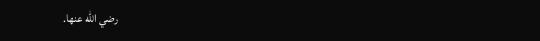رضي الله عنها.